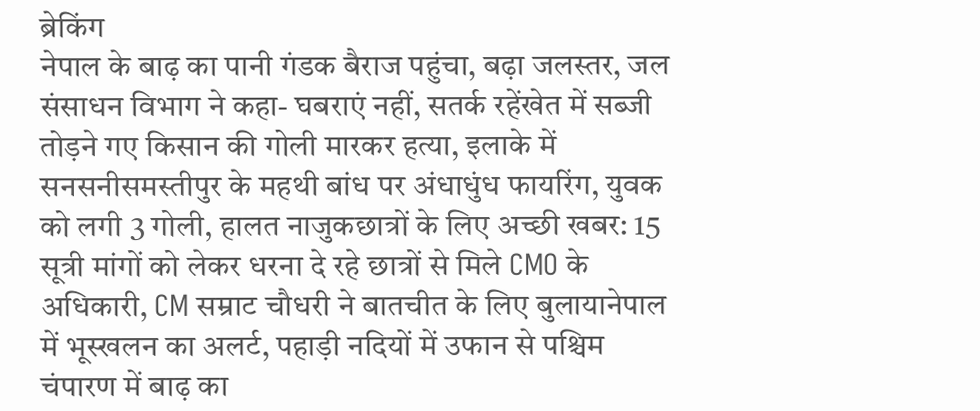ब्रेकिंग
नेपाल के बाढ़ का पानी गंडक बैराज पहुंचा, बढ़ा जलस्तर, जल संसाधन विभाग ने कहा- घबराएं नहीं, सतर्क रहेंखेत में सब्जी तोड़ने गए किसान की गोली मारकर हत्या, इलाके में सनसनीसमस्तीपुर के महथी बांध पर अंधाधुंध फायरिंग, युवक को लगी 3 गोली, हालत नाजुकछात्रों के लिए अच्छी खबर: 15 सूत्री मांगों को लेकर धरना दे रहे छात्रों से मिले CMO के अधिकारी, CM सम्राट चौधरी ने बातचीत के लिए बुलायानेपाल में भूस्खलन का अलर्ट, पहाड़ी नदियों में उफान से पश्चिम चंपारण में बाढ़ का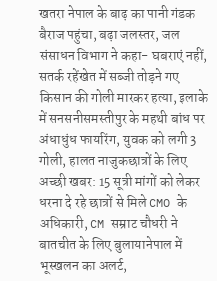खतरा नेपाल के बाढ़ का पानी गंडक बैराज पहुंचा, बढ़ा जलस्तर, जल संसाधन विभाग ने कहा- घबराएं नहीं, सतर्क रहेंखेत में सब्जी तोड़ने गए किसान की गोली मारकर हत्या, इलाके में सनसनीसमस्तीपुर के महथी बांध पर अंधाधुंध फायरिंग, युवक को लगी 3 गोली, हालत नाजुकछात्रों के लिए अच्छी खबर: 15 सूत्री मांगों को लेकर धरना दे रहे छात्रों से मिले CMO के अधिकारी, CM सम्राट चौधरी ने बातचीत के लिए बुलायानेपाल में भूस्खलन का अलर्ट,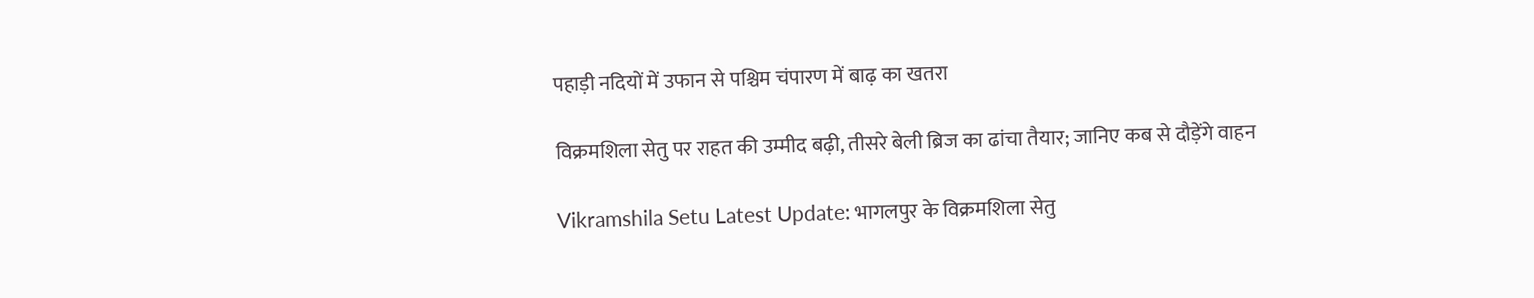पहाड़ी नदियों में उफान से पश्चिम चंपारण में बाढ़ का खतरा

विक्रमशिला सेतु पर राहत की उम्मीद बढ़ी, तीसरे बेली ब्रिज का ढांचा तैयार; जानिए कब से दौड़ेंगे वाहन

Vikramshila Setu Latest Update: भागलपुर के विक्रमशिला सेतु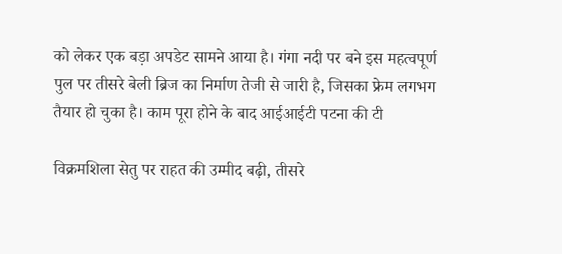को लेकर एक बड़ा अपडेट सामने आया है। गंगा नदी पर बने इस महत्वपूर्ण पुल पर तीसरे बेली ब्रिज का निर्माण तेजी से जारी है, जिसका फ्रेम लगभग तैयार हो चुका है। काम पूरा होने के बाद आईआईटी पटना की टी

विक्रमशिला सेतु पर राहत की उम्मीद बढ़ी, तीसरे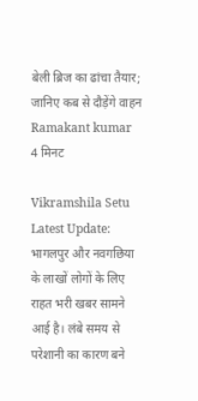बेली ब्रिज का ढांचा तैयार; जानिए कब से दौड़ेंगे वाहन
Ramakant kumar
4 मिनट

Vikramshila Setu Latest Update: भागलपुर और नवगछिया के लाखों लोगों के लिए राहत भरी खबर सामने आई है। लंबे समय से परेशानी का कारण बने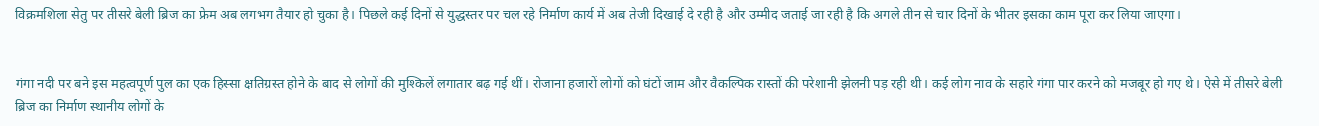विक्रमशिला सेतु पर तीसरे बेली ब्रिज का फ्रेम अब लगभग तैयार हो चुका है। पिछले कई दिनों से युद्धस्तर पर चल रहे निर्माण कार्य में अब तेजी दिखाई दे रही है और उम्मीद जताई जा रही है कि अगले तीन से चार दिनों के भीतर इसका काम पूरा कर लिया जाएगा।


गंगा नदी पर बने इस महत्वपूर्ण पुल का एक हिस्सा क्षतिग्रस्त होने के बाद से लोगों की मुश्किलें लगातार बढ़ गई थीं। रोजाना हजारों लोगों को घंटों जाम और वैकल्पिक रास्तों की परेशानी झेलनी पड़ रही थी। कई लोग नाव के सहारे गंगा पार करने को मजबूर हो गए थे। ऐसे में तीसरे बेली ब्रिज का निर्माण स्थानीय लोगों के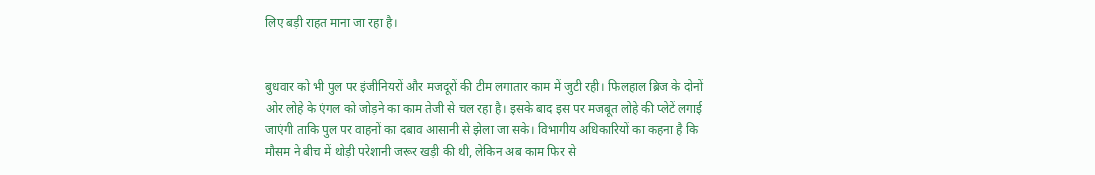लिए बड़ी राहत माना जा रहा है।


बुधवार को भी पुल पर इंजीनियरों और मजदूरों की टीम लगातार काम में जुटी रही। फिलहाल ब्रिज के दोनों ओर लोहे के एंगल को जोड़ने का काम तेजी से चल रहा है। इसके बाद इस पर मजबूत लोहे की प्लेटें लगाई जाएंगी ताकि पुल पर वाहनों का दबाव आसानी से झेला जा सके। विभागीय अधिकारियों का कहना है कि मौसम ने बीच में थोड़ी परेशानी जरूर खड़ी की थी, लेकिन अब काम फिर से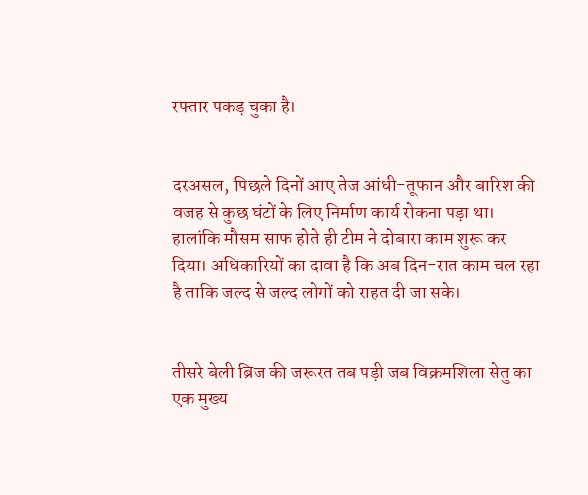रफ्तार पकड़ चुका है।


दरअसल, पिछले दिनों आए तेज आंधी-तूफान और बारिश की वजह से कुछ घंटों के लिए निर्माण कार्य रोकना पड़ा था। हालांकि मौसम साफ होते ही टीम ने दोबारा काम शुरू कर दिया। अधिकारियों का दावा है कि अब दिन-रात काम चल रहा है ताकि जल्द से जल्द लोगों को राहत दी जा सके।


तीसरे बेली ब्रिज की जरूरत तब पड़ी जब विक्रमशिला सेतु का एक मुख्य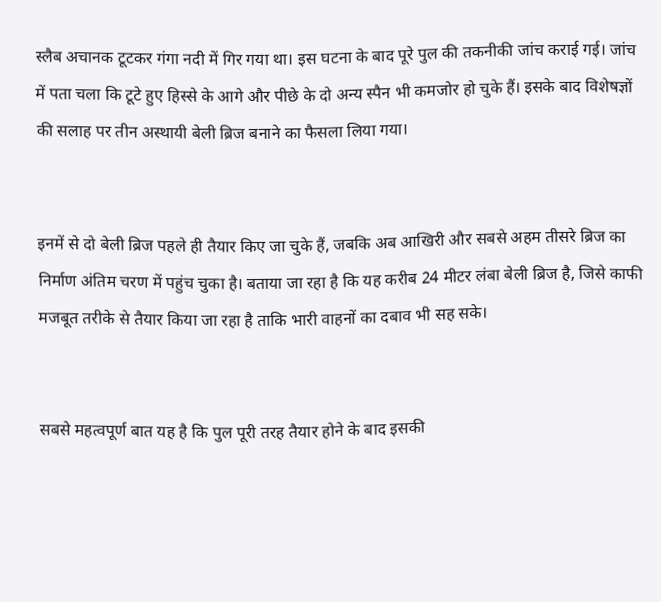स्लैब अचानक टूटकर गंगा नदी में गिर गया था। इस घटना के बाद पूरे पुल की तकनीकी जांच कराई गई। जांच में पता चला कि टूटे हुए हिस्से के आगे और पीछे के दो अन्य स्पैन भी कमजोर हो चुके हैं। इसके बाद विशेषज्ञों की सलाह पर तीन अस्थायी बेली ब्रिज बनाने का फैसला लिया गया।


इनमें से दो बेली ब्रिज पहले ही तैयार किए जा चुके हैं, जबकि अब आखिरी और सबसे अहम तीसरे ब्रिज का निर्माण अंतिम चरण में पहुंच चुका है। बताया जा रहा है कि यह करीब 24 मीटर लंबा बेली ब्रिज है, जिसे काफी मजबूत तरीके से तैयार किया जा रहा है ताकि भारी वाहनों का दबाव भी सह सके।


सबसे महत्वपूर्ण बात यह है कि पुल पूरी तरह तैयार होने के बाद इसकी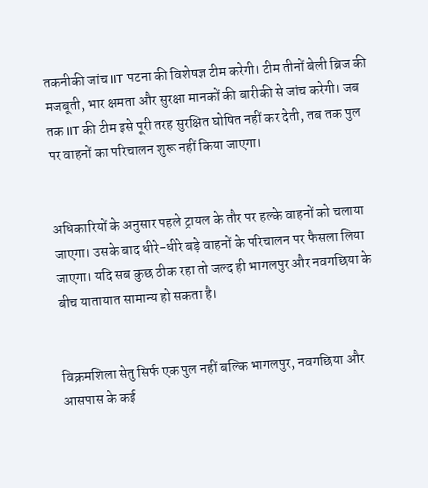तकनीकी जांच IIT पटना की विशेषज्ञ टीम करेगी। टीम तीनों बेली ब्रिज की मजबूती, भार क्षमता और सुरक्षा मानकों की बारीकी से जांच करेगी। जब तक IIT की टीम इसे पूरी तरह सुरक्षित घोषित नहीं कर देती, तब तक पुल पर वाहनों का परिचालन शुरू नहीं किया जाएगा।


अधिकारियों के अनुसार पहले ट्रायल के तौर पर हल्के वाहनों को चलाया जाएगा। उसके बाद धीरे-धीरे बड़े वाहनों के परिचालन पर फैसला लिया जाएगा। यदि सब कुछ ठीक रहा तो जल्द ही भागलपुर और नवगछिया के बीच यातायात सामान्य हो सकता है।


विक्रमशिला सेतु सिर्फ एक पुल नहीं बल्कि भागलपुर, नवगछिया और आसपास के कई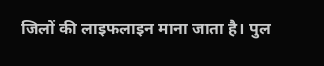जिलों की लाइफलाइन माना जाता है। पुल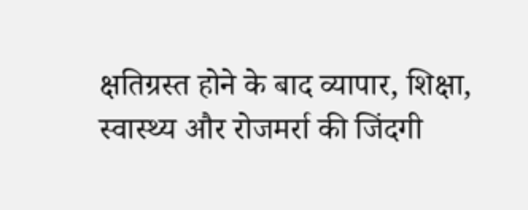क्षतिग्रस्त होने के बाद व्यापार, शिक्षा, स्वास्थ्य और रोजमर्रा की जिंदगी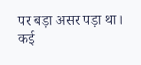पर बड़ा असर पड़ा था। कई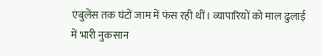एंबुलेंस तक घंटों जाम में फंस रही थीं। व्यापारियों को माल ढुलाई में भारी नुकसान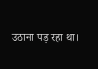उठाना पड़ रहा था।